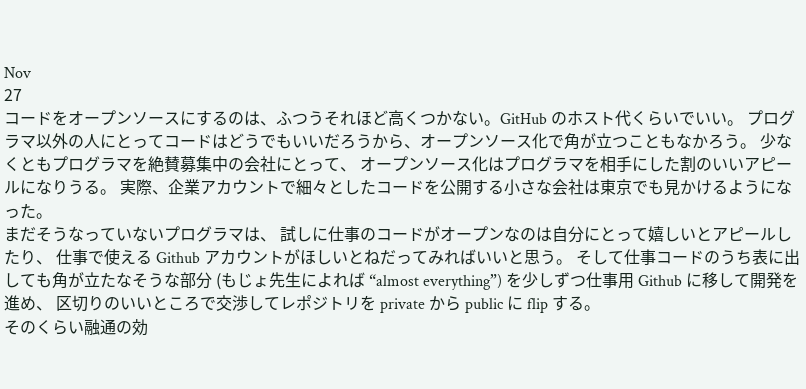Nov
27
コードをオープンソースにするのは、ふつうそれほど高くつかない。GitHub のホスト代くらいでいい。 プログラマ以外の人にとってコードはどうでもいいだろうから、オープンソース化で角が立つこともなかろう。 少なくともプログラマを絶賛募集中の会社にとって、 オープンソース化はプログラマを相手にした割のいいアピールになりうる。 実際、企業アカウントで細々としたコードを公開する小さな会社は東京でも見かけるようになった。
まだそうなっていないプログラマは、 試しに仕事のコードがオープンなのは自分にとって嬉しいとアピールしたり、 仕事で使える Github アカウントがほしいとねだってみればいいと思う。 そして仕事コードのうち表に出しても角が立たなそうな部分 (もじょ先生によれば “almost everything”) を少しずつ仕事用 Github に移して開発を進め、 区切りのいいところで交渉してレポジトリを private から public に flip する。
そのくらい融通の効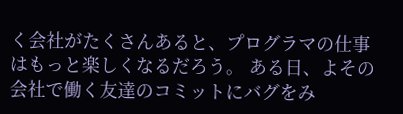く会社がたくさんあると、プログラマの仕事はもっと楽しくなるだろう。 ある日、よその会社で働く友達のコミットにバグをみ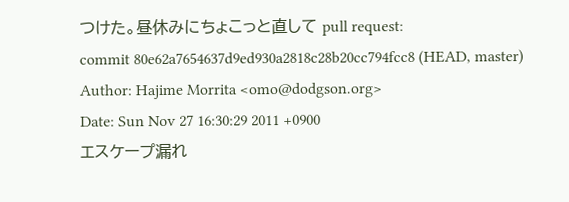つけた。昼休みにちょこっと直して pull request:
commit 80e62a7654637d9ed930a2818c28b20cc794fcc8 (HEAD, master)
Author: Hajime Morrita <omo@dodgson.org>
Date: Sun Nov 27 16:30:29 2011 +0900
エスケープ漏れ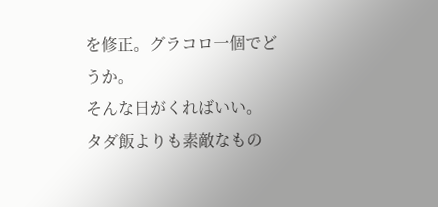を修正。グラコロ一個でどうか。
そんな日がくればいい。
タダ飯よりも素敵なもの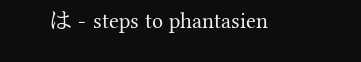は - steps to phantasien